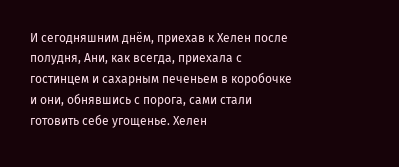И сегодняшним днём, приехав к Хелен после полудня, Ани, как всегда, приехала с гостинцем и сахарным печеньем в коробочке и они, обнявшись с порога, сами стали готовить себе угощенье. Хелен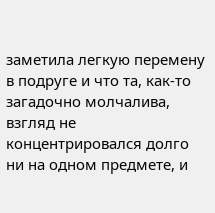заметила легкую перемену в подруге и что та, как-то загадочно молчалива, взгляд не концентрировался долго ни на одном предмете, и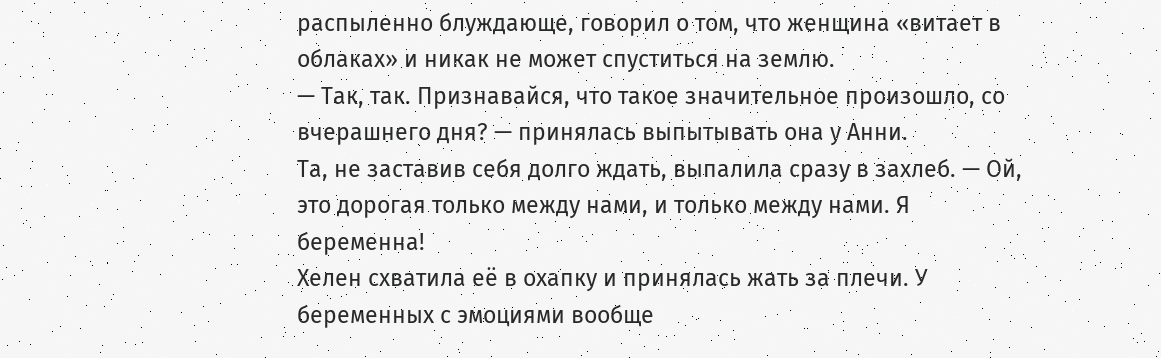распыленно блуждающе, говорил о том, что женщина «витает в облаках» и никак не может спуститься на землю.
— Так, так. Признавайся, что такое значительное произошло, со вчерашнего дня? — принялась выпытывать она у Анни.
Та, не заставив себя долго ждать, выпалила сразу в захлеб. — Ой, это дорогая только между нами, и только между нами. Я беременна!
Хелен схватила её в охапку и принялась жать за плечи. У беременных с эмоциями вообще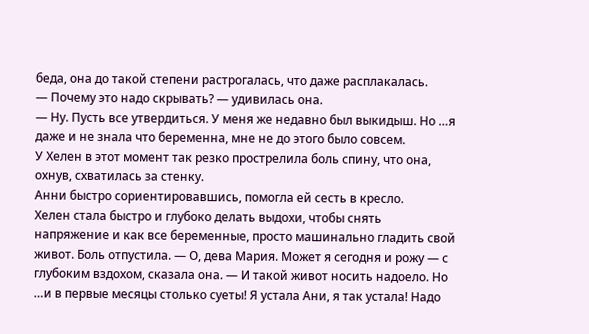беда, она до такой степени растрогалась, что даже расплакалась.
— Почему это надо скрывать? — удивилась она.
— Ну. Пусть все утвердиться. У меня же недавно был выкидыш. Но …я даже и не знала что беременна, мне не до этого было совсем.
У Хелен в этот момент так резко прострелила боль спину, что она, охнув, схватилась за стенку.
Анни быстро сориентировавшись, помогла ей сесть в кресло.
Хелен стала быстро и глубоко делать выдохи, чтобы снять напряжение и как все беременные, просто машинально гладить свой живот. Боль отпустила. — О, дева Мария. Может я сегодня и рожу — с глубоким вздохом, сказала она. — И такой живот носить надоело. Но …и в первые месяцы столько суеты! Я устала Ани, я так устала! Надо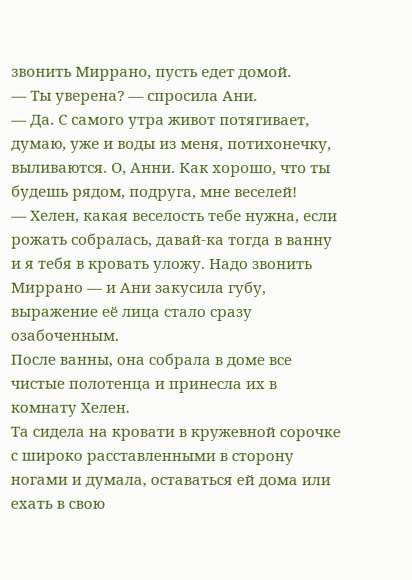звонить Миррано, пусть едет домой.
— Ты уверена? — спросила Ани.
— Да. С самого утра живот потягивает, думаю, уже и воды из меня, потихонечку, выливаются. О, Анни. Как хорошо, что ты будешь рядом, подруга, мне веселей!
— Хелен, какая веселость тебе нужна, если рожать собралась, давай-ка тогда в ванну и я тебя в кровать уложу. Надо звонить Миррано — и Ани закусила губу, выражение её лица стало сразу озабоченным.
После ванны, она собрала в доме все чистые полотенца и принесла их в комнату Хелен.
Та сидела на кровати в кружевной сорочке с широко расставленными в сторону ногами и думала, оставаться ей дома или ехать в свою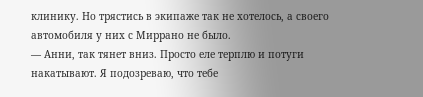клинику. Но трястись в экипаже так не хотелось, а своего автомобиля у них с Миррано не было.
— Анни, так тянет вниз. Просто еле терплю и потуги накатывают. Я подозреваю, что тебе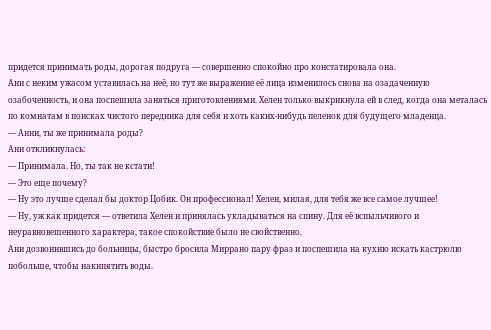придется принимать роды, дорогая подруга — совершенно спокойно про констатировала она.
Ани с неким ужасом уставилась на неё, но тут же выражение её лица изменилось снова на озадаченную озабоченность, и она поспешила заняться приготовлениями. Хелен только выкрикнула ей в след, когда она металась по комнатам в поисках чистого передника для себя и хоть каких-нибудь пеленок для будущего младенца.
— Анни, ты же принимала роды?
Ани откликнулась:
— Принимала. Но, ты так не кстати!
— Это еще почему?
— Ну это лучше сделал бы доктор Цобик. Он профессионал! Хелен, милая, для тебя же все самое лучшее!
— Ну, уж как придется — ответила Хелен и принялась укладываться на спину. Для её вспыльчивого и неуравновешенного характера, такое спокойствие было не свойственно.
Ани дозвонившись до больницы, быстро бросила Миррано пару фраз и поспешила на кухню искать кастрюлю побольше, чтобы накипятить воды.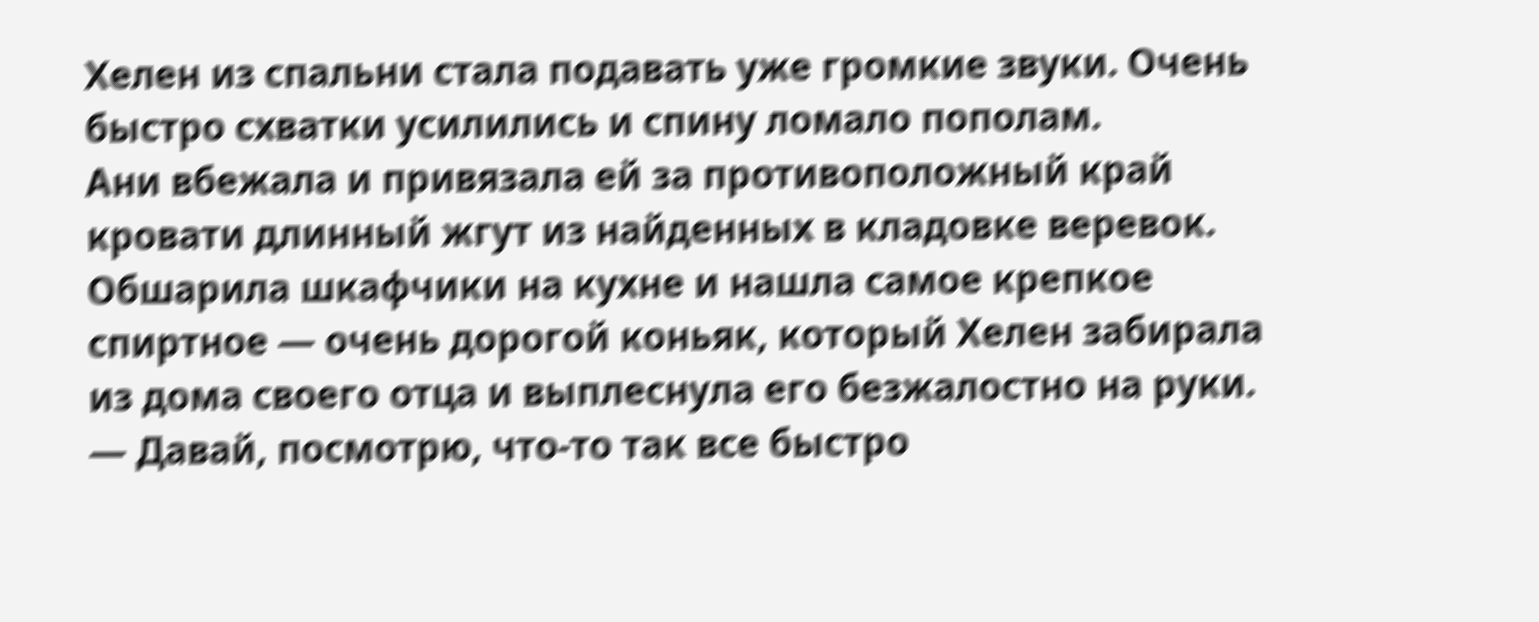Хелен из спальни стала подавать уже громкие звуки. Очень быстро схватки усилились и спину ломало пополам.
Ани вбежала и привязала ей за противоположный край кровати длинный жгут из найденных в кладовке веревок. Обшарила шкафчики на кухне и нашла самое крепкое спиртное — очень дорогой коньяк, который Хелен забирала из дома своего отца и выплеснула его безжалостно на руки.
— Давай, посмотрю, что-то так все быстро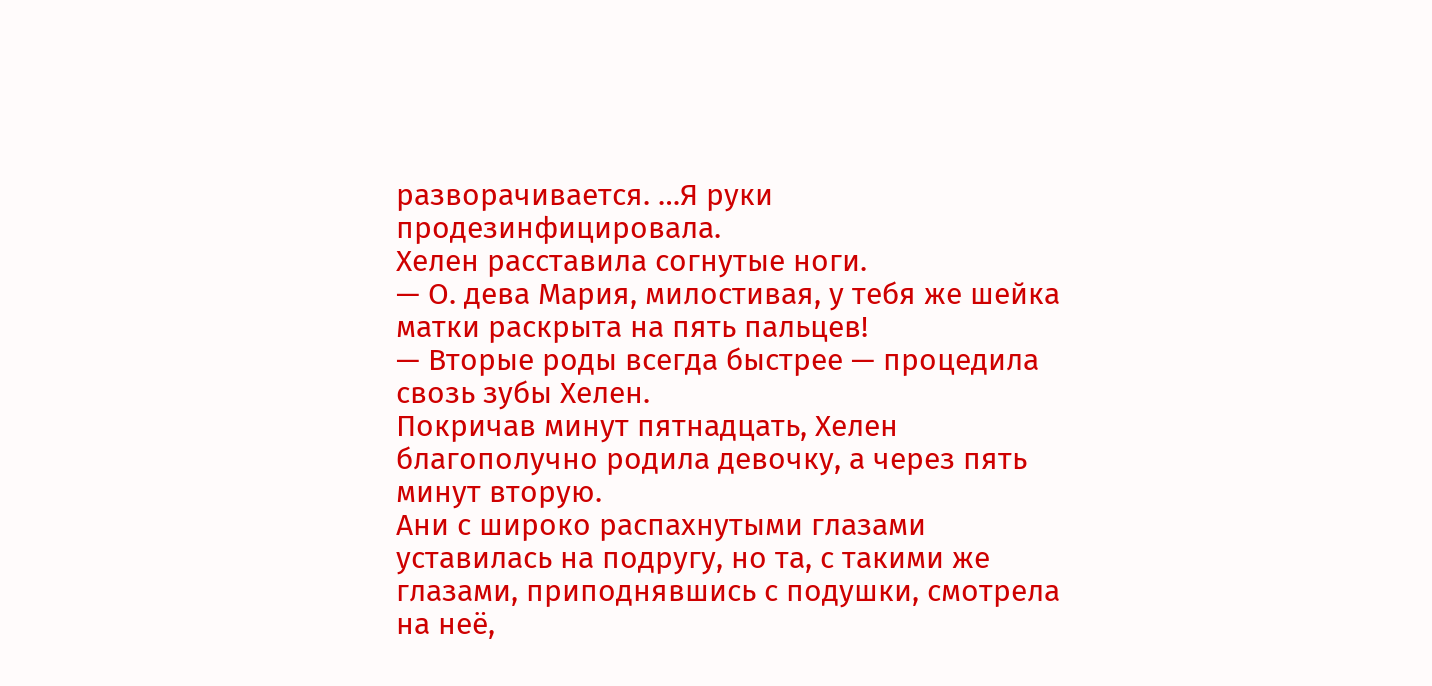разворачивается. …Я руки продезинфицировала.
Хелен расставила согнутые ноги.
— О. дева Мария, милостивая, у тебя же шейка матки раскрыта на пять пальцев!
— Вторые роды всегда быстрее — процедила свозь зубы Хелен.
Покричав минут пятнадцать, Хелен благополучно родила девочку, а через пять минут вторую.
Ани с широко распахнутыми глазами уставилась на подругу, но та, с такими же глазами, приподнявшись с подушки, смотрела на неё,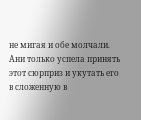не мигая и обе молчали. Ани только успела принять этот сюрприз и укутать его в сложенную в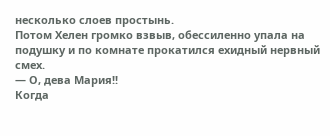несколько слоев простынь.
Потом Хелен громко взвыв, обессиленно упала на подушку и по комнате прокатился ехидный нервный смех.
— О, дева Мария!!
Когда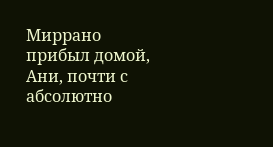Миррано прибыл домой, Ани, почти с абсолютно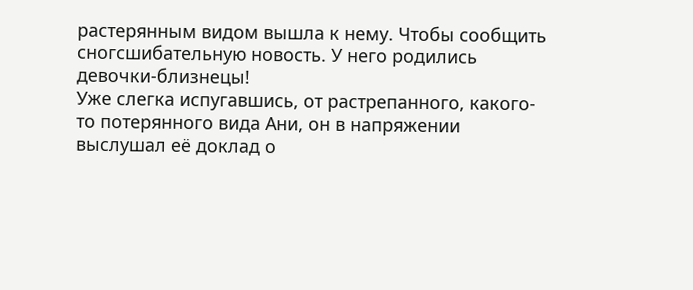растерянным видом вышла к нему. Чтобы сообщить сногсшибательную новость. У него родились девочки-близнецы!
Уже слегка испугавшись, от растрепанного, какого-то потерянного вида Ани, он в напряжении выслушал её доклад о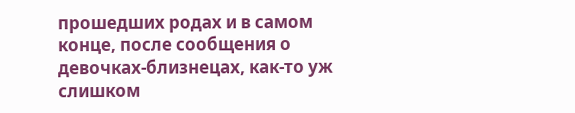прошедших родах и в самом конце, после сообщения о девочках-близнецах, как-то уж слишком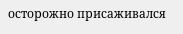осторожно присаживался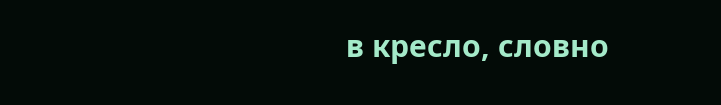в кресло, словно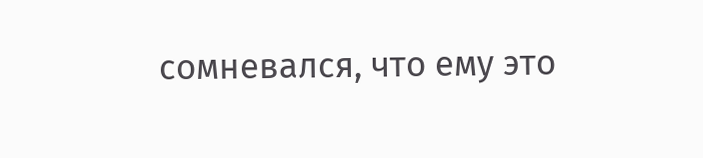сомневался, что ему это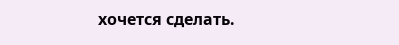хочется сделать.